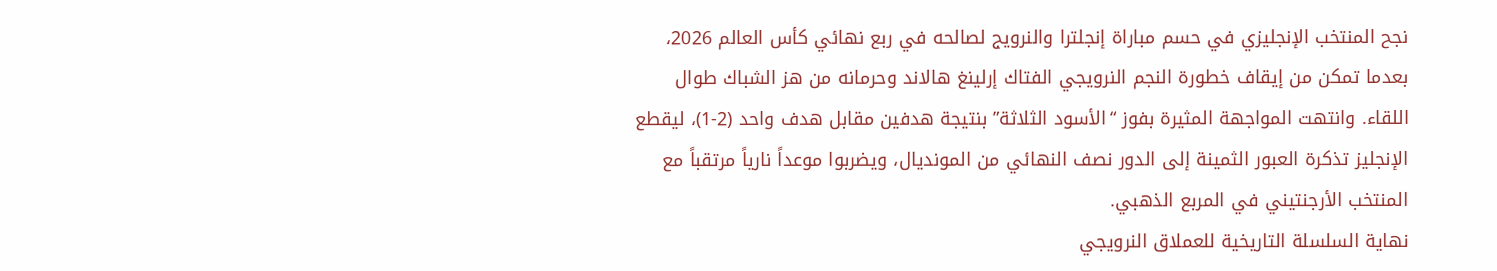نجح المنتخب الإنجليزي في حسم مباراة إنجلترا والنرويج لصالحه في ربع نهائي كأس العالم 2026، بعدما تمكن من إيقاف خطورة النجم النرويجي الفتاك إرلينغ هالاند وحرمانه من هز الشباك طوال اللقاء. وانتهت المواجهة المثيرة بفوز “الأسود الثلاثة” بنتيجة هدفين مقابل هدف واحد (2-1)، ليقطع الإنجليز تذكرة العبور الثمينة إلى الدور نصف النهائي من المونديال، ويضربوا موعداً نارياً مرتقباً مع المنتخب الأرجنتيني في المربع الذهبي.
نهاية السلسلة التاريخية للعملاق النرويجي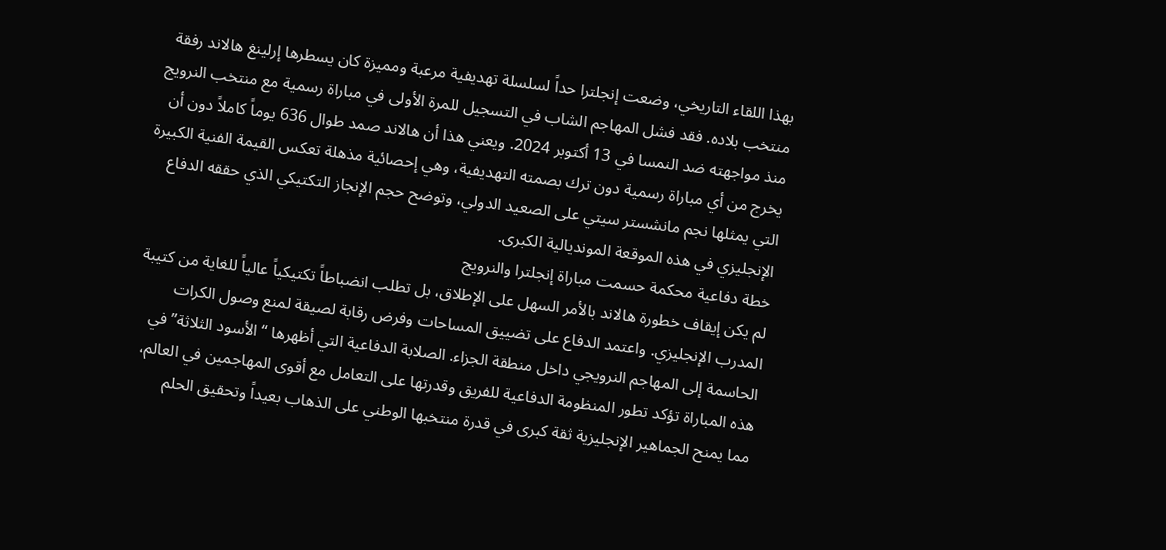بهذا اللقاء التاريخي، وضعت إنجلترا حداً لسلسلة تهديفية مرعبة ومميزة كان يسطرها إرلينغ هالاند رفقة منتخب بلاده. فقد فشل المهاجم الشاب في التسجيل للمرة الأولى في مباراة رسمية مع منتخب النرويج منذ مواجهته ضد النمسا في 13 أكتوبر 2024. ويعني هذا أن هالاند صمد طوال 636 يوماً كاملاً دون أن يخرج من أي مباراة رسمية دون ترك بصمته التهديفية، وهي إحصائية مذهلة تعكس القيمة الفنية الكبيرة التي يمثلها نجم مانشستر سيتي على الصعيد الدولي، وتوضح حجم الإنجاز التكتيكي الذي حققه الدفاع الإنجليزي في هذه الموقعة المونديالية الكبرى.
خطة دفاعية محكمة حسمت مباراة إنجلترا والنرويج
لم يكن إيقاف خطورة هالاند بالأمر السهل على الإطلاق، بل تطلب انضباطاً تكتيكياً عالياً للغاية من كتيبة المدرب الإنجليزي. واعتمد الدفاع على تضييق المساحات وفرض رقابة لصيقة لمنع وصول الكرات الحاسمة إلى المهاجم النرويجي داخل منطقة الجزاء. الصلابة الدفاعية التي أظهرها “الأسود الثلاثة” في هذه المباراة تؤكد تطور المنظومة الدفاعية للفريق وقدرتها على التعامل مع أقوى المهاجمين في العالم، مما يمنح الجماهير الإنجليزية ثقة كبرى في قدرة منتخبها الوطني على الذهاب بعيداً وتحقيق الحلم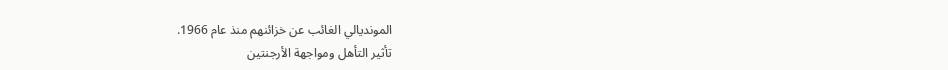المونديالي الغائب عن خزائنهم منذ عام 1966.
تأثير التأهل ومواجهة الأرجنتين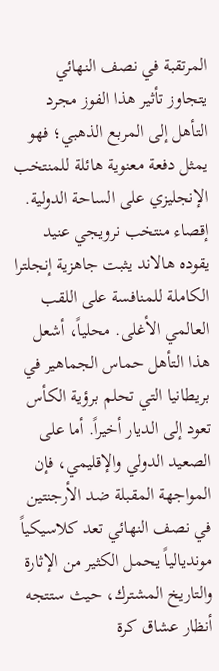المرتقبة في نصف النهائي
يتجاوز تأثير هذا الفوز مجرد التأهل إلى المربع الذهبي؛ فهو يمثل دفعة معنوية هائلة للمنتخب الإنجليزي على الساحة الدولية. إقصاء منتخب نرويجي عنيد يقوده هالاند يثبت جاهزية إنجلترا الكاملة للمنافسة على اللقب العالمي الأغلى. محلياً، أشعل هذا التأهل حماس الجماهير في بريطانيا التي تحلم برؤية الكأس تعود إلى الديار أخيراً. أما على الصعيد الدولي والإقليمي، فإن المواجهة المقبلة ضد الأرجنتين في نصف النهائي تعد كلاسيكياً مونديالياً يحمل الكثير من الإثارة والتاريخ المشترك، حيث ستتجه أنظار عشاق كرة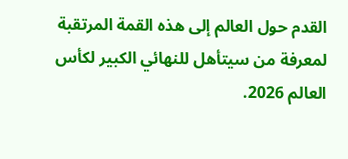القدم حول العالم إلى هذه القمة المرتقبة لمعرفة من سيتأهل للنهائي الكبير لكأس العالم 2026.